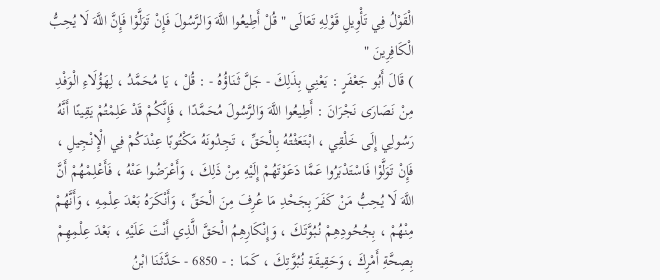الْقَوْلُ فِي تَأْوِيلِ قَوْلِهِ تَعَالَى " قُلْ أَطِيعُوا اللَّهَ وَالرَّسُولَ فَإِنْ تَوَلَّوْا فَإِنَّ اللَّهَ لَا يُحِبُّ الْكَافِرِينَ "
) قَالَ أَبُو جَعْفَرٍ : يَعْنِي بِذَلِكَ - جَلَّ ثَنَاؤُهُ - : قُلْ ، يَا مُحَمَّدُ ، لِهَؤُلَاءِ الْوَفْدِ مِنْ نَصَارَى نَجْرَانَ : أَطِيعُوا اللَّهَ وَالرَّسُولَ مُحَمَّدًا ، فَإِنَّكُمْ قَدْ عَلِمْتُمْ يَقِينًا أَنَّهُ رَسُولِي إِلَى خَلْقِي ، ابْتَعَثْتُهُ بِالْحَقِّ ، تَجِدُونَهُ مَكْتُوبًا عِنْدَكُمْ فِي الْإِنْجِيلِ ، فَإِنْ تَوَلَّوْا فَاسْتَدْبَرُوا عَمَّا دَعَوْتَهُمْ إِلَيْهِ مِنْ ذَلِكَ ، وَأَعْرَضُوا عَنْهُ ، فَأَعْلِمْهُمْ أَنَّ اللَّهَ لَا يُحِبُّ مَنْ كَفَرَ بِجَحْدِ مَا عُرِفَ مِنَ الْحَقِّ ، وَأَنْكَرَهُ بَعْدَ عِلْمِهِ ، وَأَنَّهُمْ مِنْهُمْ ، بِجُحُودِهِمْ نُبُوَّتَكَ ، وَإِنْكَارِهِمُ الْحَقَّ الَّذِي أَنْتَ عَلَيْهِ ، بَعْدَ عِلْمِهِمْ بِصِحَّةِ أَمْرِكَ ، وَحَقِيقَةِ نُبُوَّتِكَ ، كَمَا : - 6850 - حَدَّثَنَا ابْنُ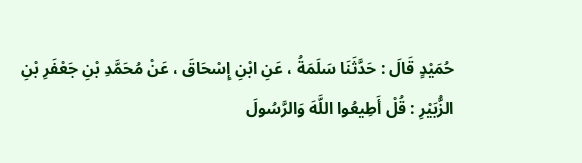حُمَيْدٍ قَالَ : حَدَّثَنَا سَلَمَةُ ، عَنِ ابْنِ إِسْحَاقَ ، عَنْ مُحَمَّدِ بْنِ جَعْفَرِ بْنِ الزُّبَيْرِ : قُلْ أَطِيعُوا اللَّهَ وَالرَّسُولَ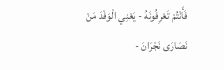فَأَنْتُمْ تَعْرِفُونَهُ - يَعْنِي الْوَفْدَ مَنْ نَصَارَى نَجْرَانَ -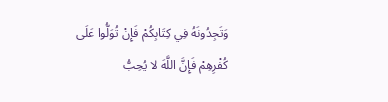وَتَجِدُونَهُ فِي كِتَابِكُمْ فَإِنْ تُوَلُّوا عَلَى كُفْرِهِمْ فَإِنَّ اللَّهَ لا يُحِبُّ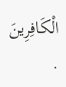الْكَافِرِينَ .